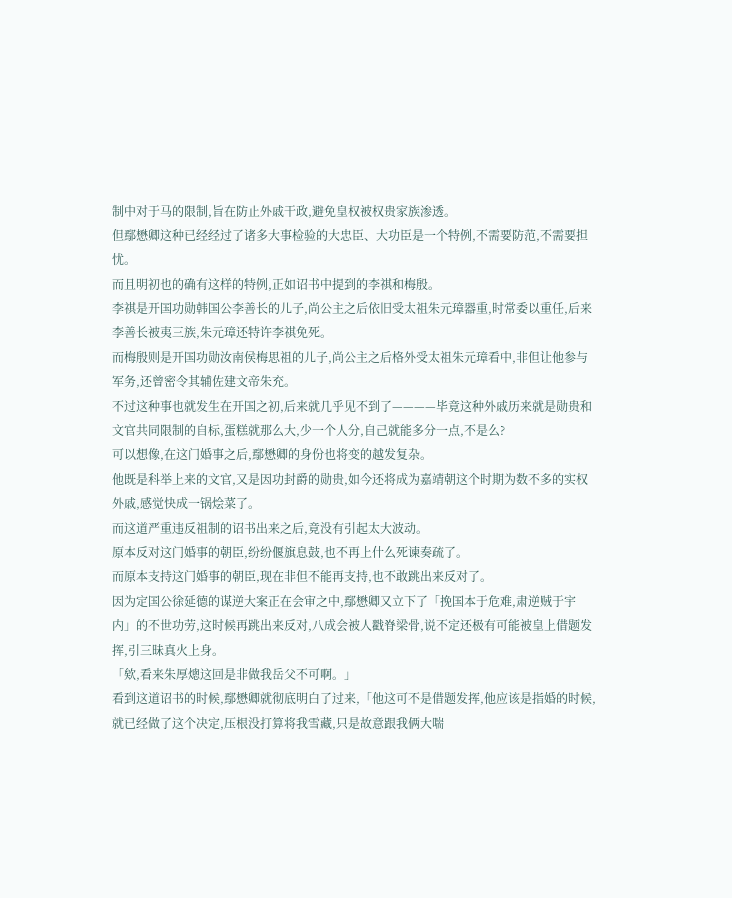制中对于马的限制,旨在防止外戚干政,避免皇权被权贵家族渗透。
但鄢懋卿这种已经经过了诸多大事检验的大忠臣、大功臣是一个特例,不需要防范,不需要担忧。
而且明初也的确有这样的特例,正如诏书中提到的李祺和梅殷。
李祺是开国功勋韩国公李善长的儿子,尚公主之后依旧受太祖朱元璋器重,时常委以重任,后来李善长被夷三族,朱元璋还特许李祺免死。
而梅殷则是开国功勋汝南侯梅思祖的儿子,尚公主之后格外受太祖朱元璋看中,非但让他参与军务,还曾密令其辅佐建文帝朱充。
不过这种事也就发生在开国之初,后来就几乎见不到了————毕竟这种外戚历来就是勋贵和文官共同限制的自标,蛋糕就那么大,少一个人分,自己就能多分一点,不是么?
可以想像,在这门婚事之后,鄢懋卿的身份也将变的越发复杂。
他既是科举上来的文官,又是因功封爵的勋贵,如今还将成为嘉靖朝这个时期为数不多的实权外戚,感觉快成一锅烩菜了。
而这道严重违反祖制的诏书出来之后,竟没有引起太大波动。
原本反对这门婚事的朝臣,纷纷偃旗息鼓,也不再上什么死谏奏疏了。
而原本支持这门婚事的朝臣,现在非但不能再支持,也不敢跳出来反对了。
因为定国公徐延德的谋逆大案正在会审之中,鄢懋卿又立下了「挽国本于危难,肃逆贼于宇内」的不世功劳,这时候再跳出来反对,八成会被人戳脊梁骨,说不定还极有可能被皇上借题发挥,引三昧真火上身。
「欸,看来朱厚熜这回是非做我岳父不可啊。」
看到这道诏书的时候,鄢懋卿就彻底明白了过来,「他这可不是借题发挥,他应该是指婚的时候,就已经做了这个决定,压根没打算将我雪藏,只是故意跟我俩大喘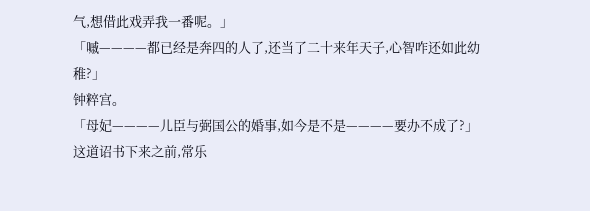气,想借此戏弄我一番呢。」
「嘁————都已经是奔四的人了,还当了二十来年天子,心智咋还如此幼稚?」
钟粹宫。
「母妃————儿臣与弼国公的婚事,如今是不是————要办不成了?」
这道诏书下来之前,常乐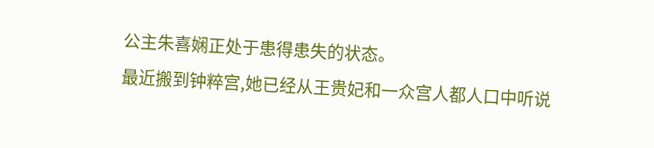公主朱喜娴正处于患得患失的状态。
最近搬到钟粹宫,她已经从王贵妃和一众宫人都人口中听说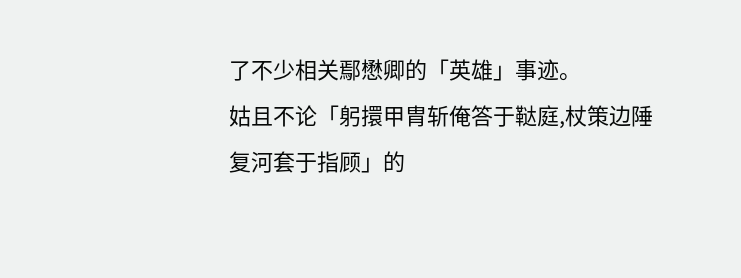了不少相关鄢懋卿的「英雄」事迹。
姑且不论「躬擐甲胄斩俺答于鞑庭,杖策边陲复河套于指顾」的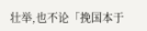壮举,也不论「挽国本于